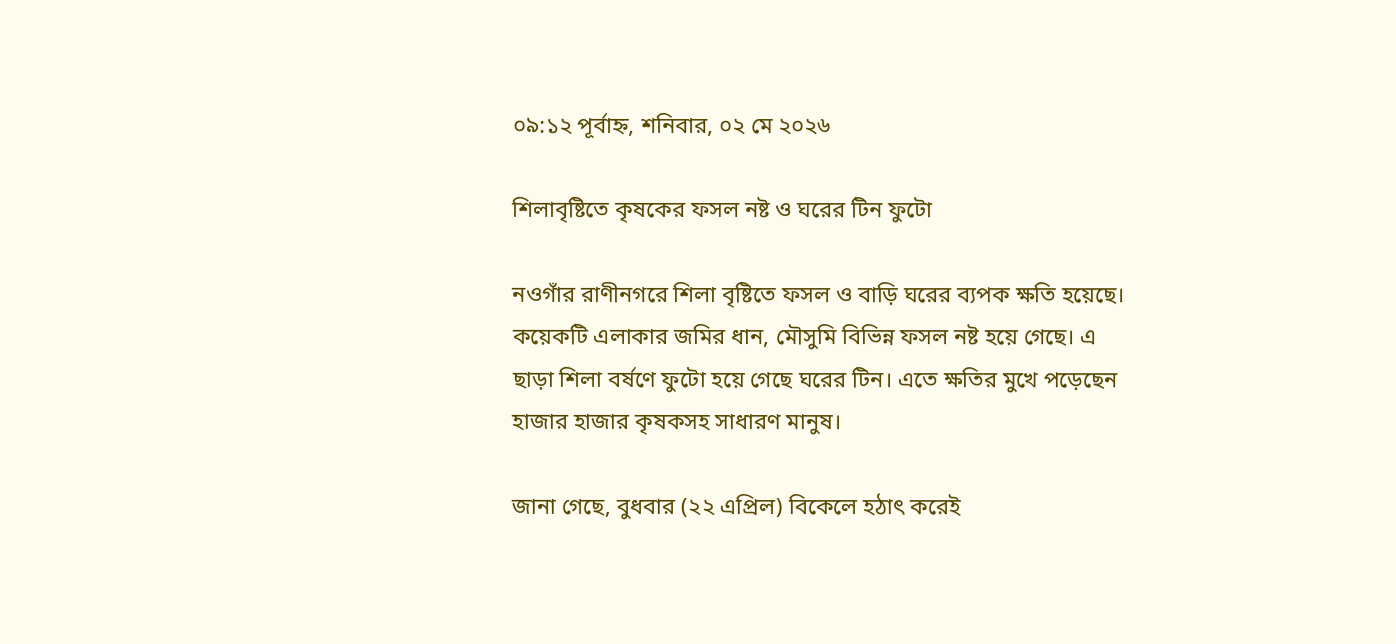০৯:১২ পূর্বাহ্ন, শনিবার, ০২ মে ২০২৬

শিলাবৃষ্টিতে কৃষকের ফসল নষ্ট ও ঘরের টিন ফুটো

নওগাঁর রাণীনগরে শিলা বৃষ্টিতে ফসল ও বাড়ি ঘরের ব্যপক ক্ষতি হয়েছে। কয়েকটি এলাকার জমির ধান, মৌসুমি বিভিন্ন ফসল নষ্ট হয়ে গেছে। এ ছাড়া শিলা বর্ষণে ফুটো হয়ে গেছে ঘরের টিন। এতে ক্ষতির মুখে পড়েছেন হাজার হাজার কৃষকসহ সাধারণ মানুষ।

জানা গেছে, বুধবার (২২ এপ্রিল) বিকেলে হঠাৎ করেই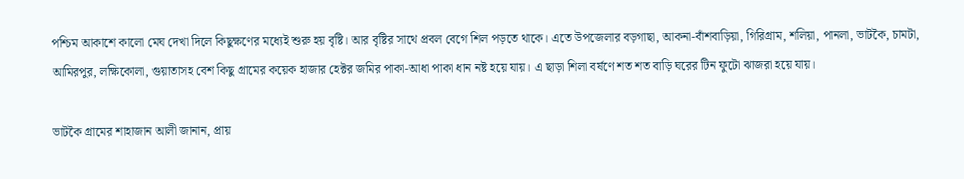পশ্চিম আকাশে কালো মেঘ দেখা দিলে কিছুক্ষণের মধ্যেই শুরু হয় বৃষ্টি। আর বৃষ্টির সাথে প্রবল বেগে শিল পড়তে থাকে। এতে উপজেলার বড়গাছা, আকনা-বাঁশবাড়িয়া, গিরিগ্রাম, শলিয়া, পানলা, ভাটকৈ, চামটা, আমিরপুর, লক্ষিকোলা, গুয়াতাসহ বেশ কিছু গ্রামের কয়েক হাজার হেক্টর জমির পাকা-আধা পাকা ধান নষ্ট হয়ে যায়। এ ছাড়া শিলা বর্ষণে শত শত বাড়ি ঘরের টিন ফুটো ঝাজরা হয়ে যায়।

ভাটকৈ গ্রামের শাহাজান আলী জানান, প্রায়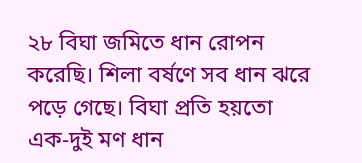২৮ বিঘা জমিতে ধান রোপন করেছি। শিলা বর্ষণে সব ধান ঝরে পড়ে গেছে। বিঘা প্রতি হয়তো এক-দুই মণ ধান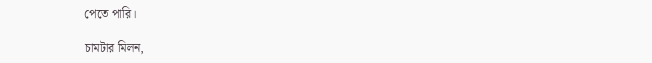পেতে পারি।

চামটার মিলন,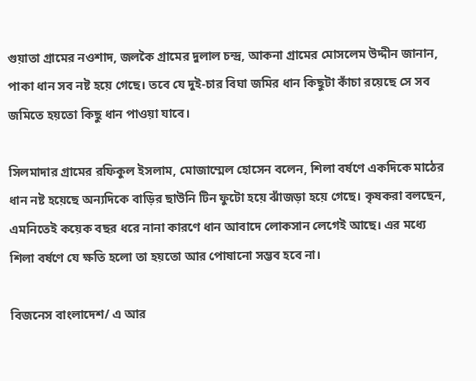গুয়াতা গ্রামের নওশাদ, জলকৈ গ্রামের দুলাল চন্দ্র, আকনা গ্রামের মোসলেম উদ্দীন জানান, পাকা ধান সব নষ্ট হয়ে গেছে। তবে যে দুই-চার বিঘা জমির ধান কিছুটা কাঁচা রয়েছে সে সব জমিতে হয়তো কিছু ধান পাওয়া যাবে।

সিলমাদার গ্রামের রফিকুল ইসলাম, মোজাম্মেল হোসেন বলেন, শিলা বর্ষণে একদিকে মাঠের ধান নষ্ট হয়েছে অন্যদিকে বাড়ির ছাউনি টিন ফুটো হয়ে ঝাঁজড়া হয়ে গেছে। কৃষকরা বলছেন, এমনিতেই কয়েক বছর ধরে নানা কারণে ধান আবাদে লোকসান লেগেই আছে। এর মধ্যে শিলা বর্ষণে যে ক্ষতি হলো তা হয়তো আর পোষানো সম্ভব হবে না।

বিজনেস বাংলাদেশ/ এ আর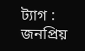ট্যাগ :
জনপ্রিয়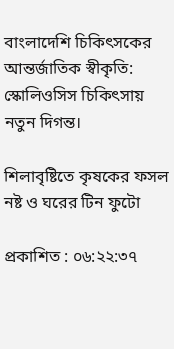বাংলাদেশি চিকিৎসকের আন্তর্জাতিক স্বীকৃতি: স্কোলিওসিস চিকিৎসায় নতুন দিগন্ত।

শিলাবৃষ্টিতে কৃষকের ফসল নষ্ট ও ঘরের টিন ফুটো

প্রকাশিত : ০৬:২২:৩৭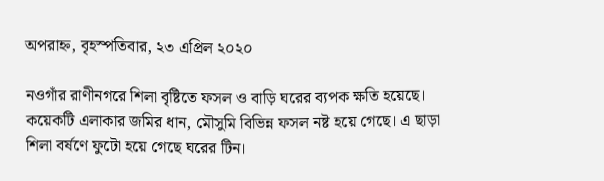অপরাহ্ন, বৃহস্পতিবার, ২৩ এপ্রিল ২০২০

নওগাঁর রাণীনগরে শিলা বৃষ্টিতে ফসল ও বাড়ি ঘরের ব্যপক ক্ষতি হয়েছে। কয়েকটি এলাকার জমির ধান, মৌসুমি বিভিন্ন ফসল নষ্ট হয়ে গেছে। এ ছাড়া শিলা বর্ষণে ফুটো হয়ে গেছে ঘরের টিন।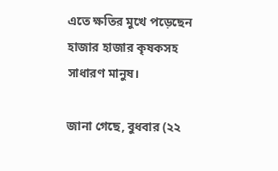এতে ক্ষতির মুখে পড়েছেন হাজার হাজার কৃষকসহ সাধারণ মানুষ।

জানা গেছে, বুধবার (২২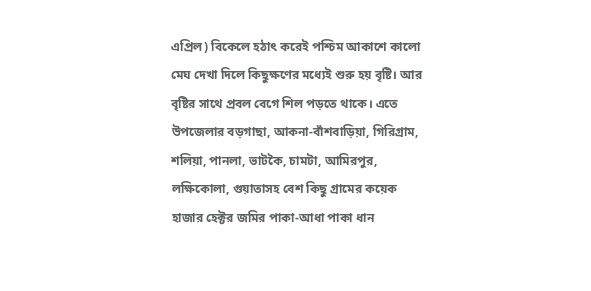এপ্রিল) বিকেলে হঠাৎ করেই পশ্চিম আকাশে কালো মেঘ দেখা দিলে কিছুক্ষণের মধ্যেই শুরু হয় বৃষ্টি। আর বৃষ্টির সাথে প্রবল বেগে শিল পড়তে থাকে। এতে উপজেলার বড়গাছা, আকনা-বাঁশবাড়িয়া, গিরিগ্রাম, শলিয়া, পানলা, ভাটকৈ, চামটা, আমিরপুর, লক্ষিকোলা, গুয়াতাসহ বেশ কিছু গ্রামের কয়েক হাজার হেক্টর জমির পাকা-আধা পাকা ধান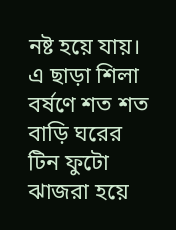নষ্ট হয়ে যায়। এ ছাড়া শিলা বর্ষণে শত শত বাড়ি ঘরের টিন ফুটো ঝাজরা হয়ে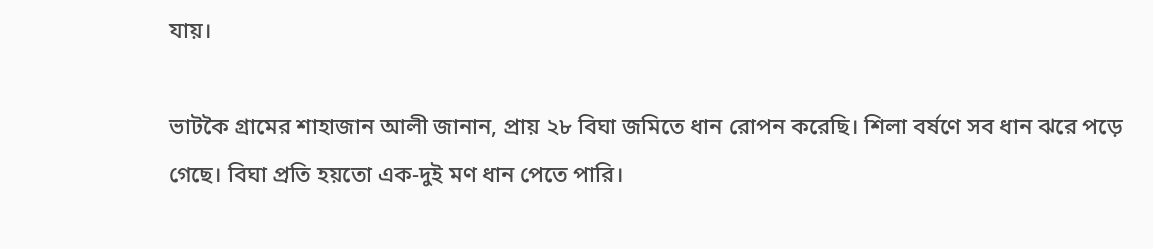যায়।

ভাটকৈ গ্রামের শাহাজান আলী জানান, প্রায় ২৮ বিঘা জমিতে ধান রোপন করেছি। শিলা বর্ষণে সব ধান ঝরে পড়ে গেছে। বিঘা প্রতি হয়তো এক-দুই মণ ধান পেতে পারি।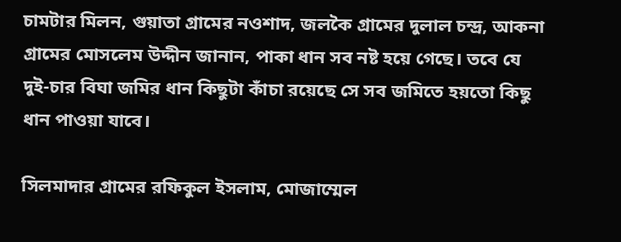চামটার মিলন, গুয়াতা গ্রামের নওশাদ, জলকৈ গ্রামের দুলাল চন্দ্র, আকনা গ্রামের মোসলেম উদ্দীন জানান, পাকা ধান সব নষ্ট হয়ে গেছে। তবে যে দুই-চার বিঘা জমির ধান কিছুটা কাঁচা রয়েছে সে সব জমিতে হয়তো কিছু ধান পাওয়া যাবে।

সিলমাদার গ্রামের রফিকুল ইসলাম, মোজাম্মেল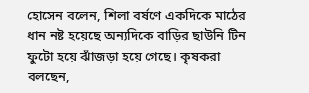হোসেন বলেন, শিলা বর্ষণে একদিকে মাঠের ধান নষ্ট হয়েছে অন্যদিকে বাড়ির ছাউনি টিন ফুটো হয়ে ঝাঁজড়া হয়ে গেছে। কৃষকরা বলছেন,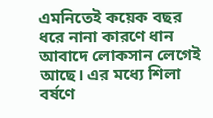এমনিতেই কয়েক বছর ধরে নানা কারণে ধান আবাদে লোকসান লেগেই আছে। এর মধ্যে শিলা বর্ষণে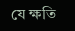যে ক্ষতি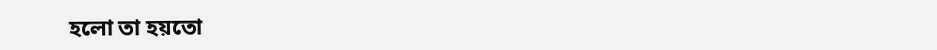হলো তা হয়তো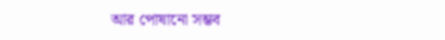আর পোষানো সম্ভব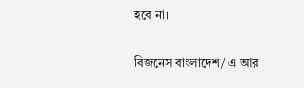হবে না।

বিজনেস বাংলাদেশ/ এ আর